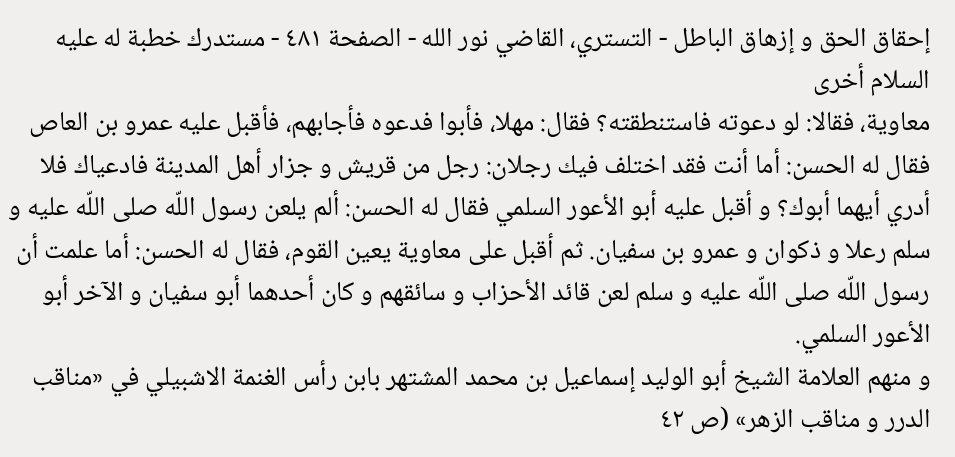إحقاق الحق و إزهاق الباطل - التستري، القاضي نور الله - الصفحة ٤٨١ - مستدرك خطبة له عليه السلام أخرى
معاوية، فقالا: لو دعوته فاستنطقته؟ فقال: مهلا، فأبوا فدعوه فأجابهم، فأقبل عليه عمرو بن العاص فقال له الحسن: أما أنت فقد اختلف فيك رجلان: رجل من قريش و جزار أهل المدينة فادعياك فلا أدري أيهما أبوك؟ و أقبل عليه أبو الأعور السلمي فقال له الحسن: ألم يلعن رسول اللّه صلى اللّه عليه و سلم رعلا و ذكوان و عمرو بن سفيان. ثم أقبل على معاوية يعين القوم، فقال له الحسن: أما علمت أن رسول اللّه صلى اللّه عليه و سلم لعن قائد الأحزاب و سائقهم و كان أحدهما أبو سفيان و الآخر أبو الأعور السلمي.
و منهم العلامة الشيخ أبو الوليد إسماعيل بن محمد المشتهر بابن رأس الغنمة الاشبيلي في «مناقب الدرر و مناقب الزهر» (ص ٤٢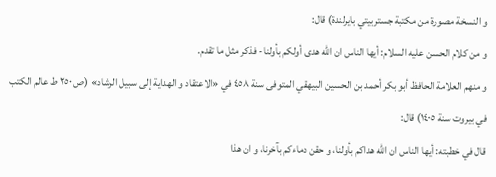و النسخة مصورة من مكتبة جستربيتي بايرلندة) قال:
و من كلام الحسن عليه السلام: أيها الناس ان اللّه هدى أولكم بأولنا- فذكر مثل ما تقدم.
و منهم العلامة الحافظ أبو بكر أحمد بن الحسين البيهقي المتوفى سنة ٤٥٨ في «الاعتقاد و الهداية إلى سبيل الرشاد» (ص ٢٥٠ ط عالم الكتب في بيروت سنة ١٤٠٥) قال:
قال في خطبته: أيها الناس ان اللّه هداكم بأولنا، و حقن دماءكم بآخرنا، و ان هذا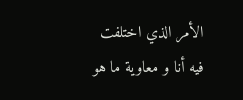الأمر الذي اختلفت فيه أنا و معاوية ما هو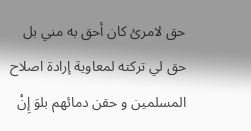حق لامرئ كان أحق به مني بل حق لي تركته لمعاوية إرادة اصلاح المسلمين و حقن دمائهم بلوَ إِنْ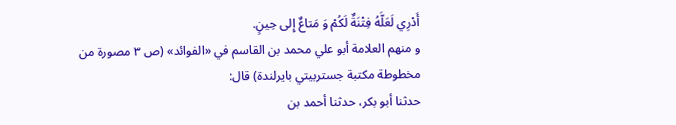أَدْرِي لَعَلَّهُ فِتْنَةٌ لَكُمْ وَ مَتاعٌ إِلى حِينٍ.
و منهم العلامة أبو علي محمد بن القاسم في «الفوائد» (ص ٣ مصورة من مخطوطة مكتبة جستربيتي بايرلندة) قال:
حدثنا أبو بكر، حدثنا أحمد بن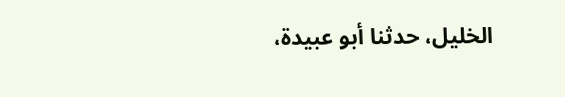الخليل، حدثنا أبو عبيدة،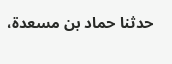حدثنا حماد بن مسعدة،